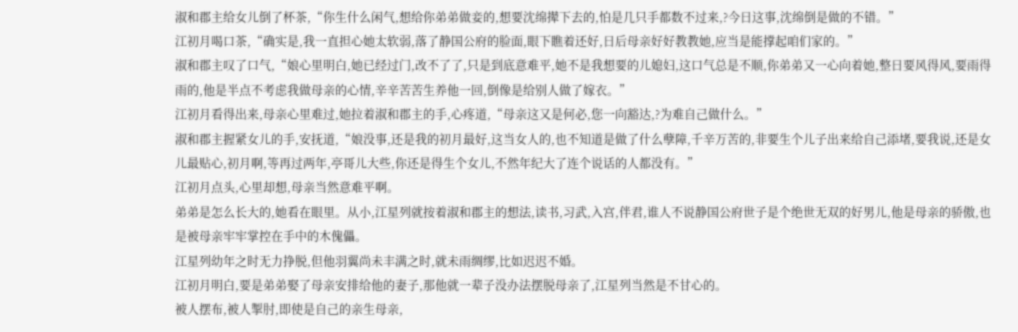淑和郡主给女儿倒了杯茶,“你生什么闲气,想给你弟弟做妾的,想要沈绵撵下去的,怕是几只手都数不过来,?今日这事,沈绵倒是做的不错。”
江初月喝口茶,“确实是,我一直担心她太软弱,落了静国公府的脸面,眼下瞧着还好,日后母亲好好教教她,应当是能撑起咱们家的。”
淑和郡主叹了口气,“娘心里明白,她已经过门,改不了了,只是到底意难平,她不是我想要的儿媳妇,这口气总是不顺,你弟弟又一心向着她,整日要风得风,要雨得雨的,他是半点不考虑我做母亲的心情,辛辛苦苦生养他一回,倒像是给别人做了嫁衣。”
江初月看得出来,母亲心里难过,她拉着淑和郡主的手,心疼道,“母亲这又是何必,您一向豁达,?为难自己做什么。”
淑和郡主握紧女儿的手,安抚道,“娘没事,还是我的初月最好,这当女人的,也不知道是做了什么孽障,千辛万苦的,非要生个儿子出来给自己添堵,要我说,还是女儿最贴心,初月啊,等再过两年,亭哥儿大些,你还是得生个女儿,不然年纪大了连个说话的人都没有。”
江初月点头,心里却想,母亲当然意难平啊。
弟弟是怎么长大的,她看在眼里。从小,江星列就按着淑和郡主的想法,读书,习武,入宫,伴君,谁人不说静国公府世子是个绝世无双的好男儿,他是母亲的骄傲,也是被母亲牢牢掌控在手中的木傀儡。
江星列幼年之时无力挣脱,但他羽翼尚未丰满之时,就未雨绸缪,比如迟迟不婚。
江初月明白,要是弟弟娶了母亲安排给他的妻子,那他就一辈子没办法摆脱母亲了,江星列当然是不甘心的。
被人摆布,被人掣肘,即使是自己的亲生母亲,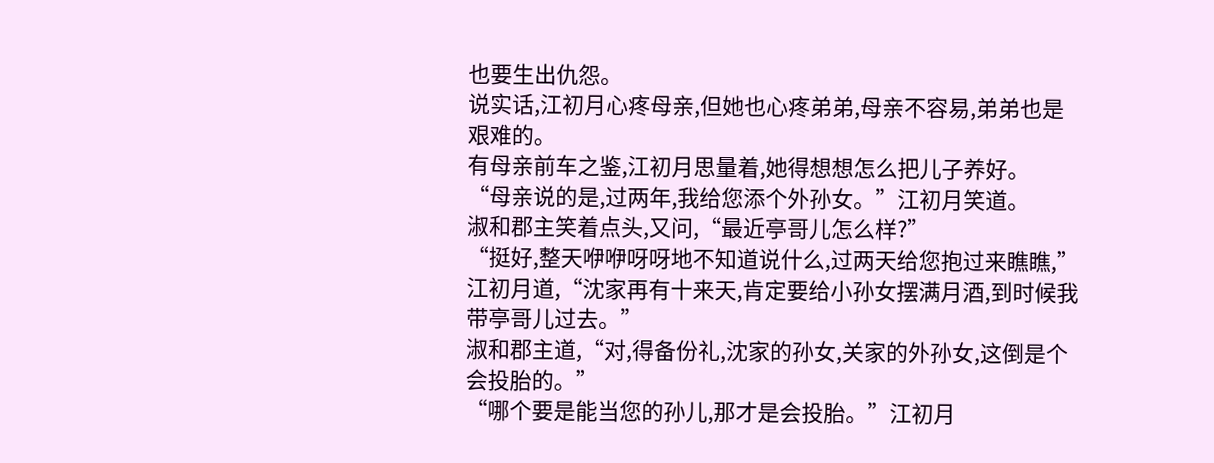也要生出仇怨。
说实话,江初月心疼母亲,但她也心疼弟弟,母亲不容易,弟弟也是艰难的。
有母亲前车之鉴,江初月思量着,她得想想怎么把儿子养好。
“母亲说的是,过两年,我给您添个外孙女。”江初月笑道。
淑和郡主笑着点头,又问,“最近亭哥儿怎么样?”
“挺好,整天咿咿呀呀地不知道说什么,过两天给您抱过来瞧瞧,”江初月道,“沈家再有十来天,肯定要给小孙女摆满月酒,到时候我带亭哥儿过去。”
淑和郡主道,“对,得备份礼,沈家的孙女,关家的外孙女,这倒是个会投胎的。”
“哪个要是能当您的孙儿,那才是会投胎。”江初月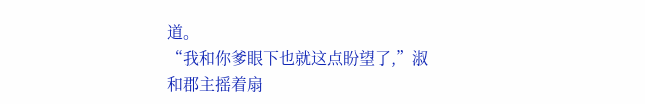道。
“我和你爹眼下也就这点盼望了,”淑和郡主摇着扇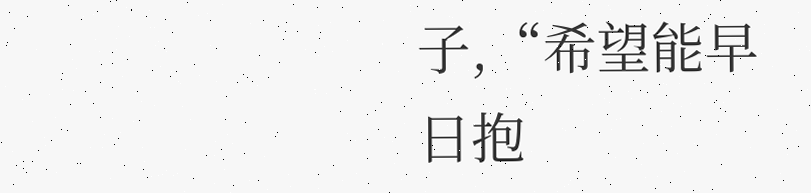子,“希望能早日抱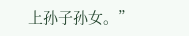上孙子孙女。”